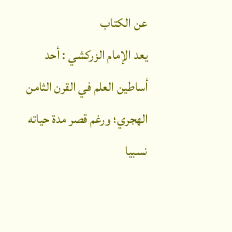عن الكتاب
يعد الإمام الزركشي : أحد أساطين العلم في القرن الثامن الهجري؛ ورغم قصر مدة حياته نسبيا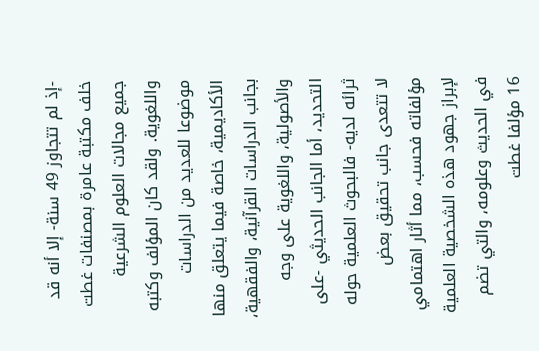-إذ لم تتجاوز 49 سنة- إلا أنه قد خلف مكتبة عامرة بمصنفات غطت جميع مجالات العلوم الشرعية واللغوية. ولقد كان المؤلف وكتبه موضوعا للعديد من الدراسات الأكاديمية، خاصة فيما يتعلق منها بجانب الدراسات القرآنية، والفقهية، والأصولية، واللغوية على وجه التحديد، أما الجانب الحديثي -على ثرائه لديه- فالبحوث العلمية حوله لا تتعدى جانب تحقيق بعض مؤلفاته فحسب، مما أثار اهتمامي لإبراز جهود هذه الشخصية العلمية في الحديث وعلومه، والتي تضم 16 مؤلفا غطت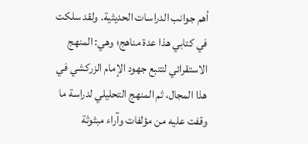أهم جوانب الدراسات الحديثية. ولقد سلكت في كتابي هذا عدة مناهج؛ وهي: المنهج الاستقرائي لتتبع جهود الإمام الزركشي في هذا المجال، ثم المنهج التحليلي لدراسة ما وقفت عليه من مؤلفات وآراء مبثوثة